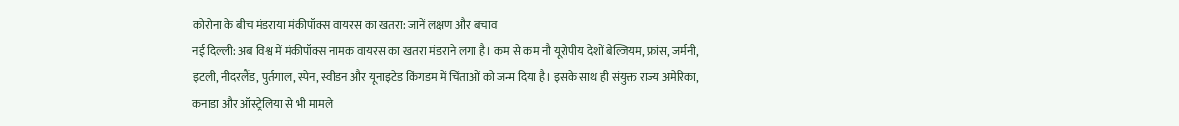कोरोना के बीच मंडराया मंकीपॉक्स वायरस का खतरा: जानें लक्षण और बचाव
नई दिल्ली: अब विश्व में मंकीपॉक्स नामक वायरस का खतरा मंडराने लगा है। कम से कम नौ यूरोपीय देशों बेल्जियम, फ्रांस, जर्मनी, इटली, नीदरलैंड, पुर्तगाल, स्पेन, स्वीडन और यूनाइटेड किंगडम में चिंताओं को जन्म दिया है। इसके साथ ही संयुक्त राज्य अमेरिका, कनाडा और ऑस्ट्रेलिया से भी मामले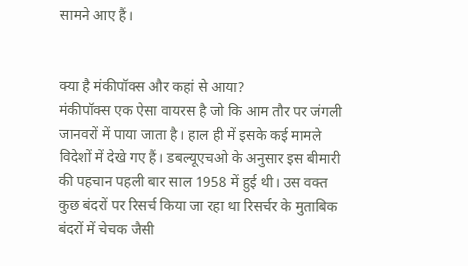सामने आए हैं।


क्या है मंकीपॉक्स और कहां से आया?
मंकीपॉक्स एक ऐसा वायरस है जो कि आम तौर पर जंगली जानवरों में पाया जाता है। हाल ही में इसके कई मामले विदेशों में देखे गए हैं। डबल्यूएचओ के अनुसार इस बीमारी की पहचान पहली बार साल 1958 में हुई थी। उस वक्त कुछ बंदरों पर रिसर्च किया जा रहा था रिसर्चर के मुताबिक बंदरों में चेचक जैसी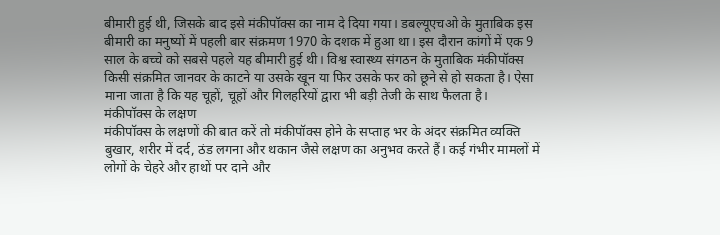बीमारी हुई थी, जिसके बाद इसे मंकीपॉक्स का नाम दे दिया गया। डबल्यूएचओ के मुताबिक इस बीमारी का मनुष्यों में पहली बार संक्रमण 1970 के दशक में हुआ था। इस दौरान कांगों में एक 9 साल के बच्चे को सबसे पहले यह बीमारी हुई थी। विश्व स्वास्थ्य संगठन के मुताबिक मंकीपॉक्स किसी संक्रमित जानवर के काटने या उसके खून या फिर उसके फर को छूने से हो सकता है। ऐसा माना जाता है कि यह चूहों, चूहों और गिलहरियों द्वारा भी बड़ी तेजी के साथ फैलता है।
मंकीपॉक्स के लक्षण
मंकीपॉक्स के लक्षणों की बात करें तो मंकीपॉक्स होने के सप्ताह भर के अंदर संक्रमित व्यक्ति बुखार, शरीर में दर्द, ठंड लगना और थकान जैसे लक्षण का अनुभव करते हैं। कई गंभीर मामलों में लोगों के चेहरे और हाथों पर दाने और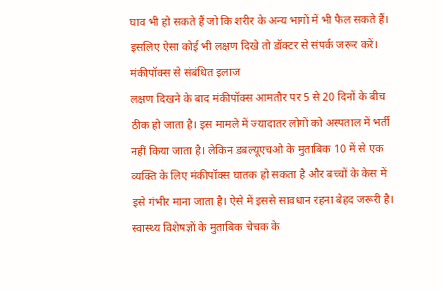घाव भी हो सकते हैं जो कि शरीर के अन्य भागों में भी फैल सकते हैं। इसलिए ऐसा कोई भी लक्षण दिखे तो डॉक्टर से संपर्क जरूर करें।
मंकीपॉक्स से संबंधित इलाज
लक्षण दिखने के बाद मंकीपॉक्स आमतौर पर 5 से 20 दिनों के बीच ठीक हो जाता है। इस मामले में ज्यादातर लोगों को अस्पताल में भर्ती नहीं किया जाता है। लेकिन डबल्यूएचओ के मुताबिक 10 में से एक व्यक्ति के लिए मंकीपॉक्स घातक हो सकता है और बच्चों के केस में इसे गंभीर माना जाता है। ऐसे में इससे सावधान रहना बेहद जरूरी है। स्वास्थ्य विशेषज्ञों के मुताबिक चेचक के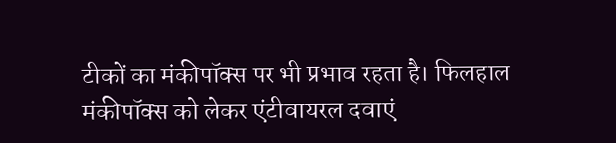टीकों का मंकीपॉक्स पर भी प्रभाव रहता है। फिलहाल मंकीपॉक्स को लेकर एंटीवायरल दवाएं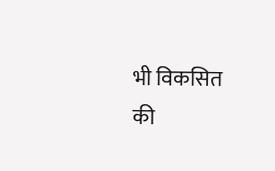भी विकसित की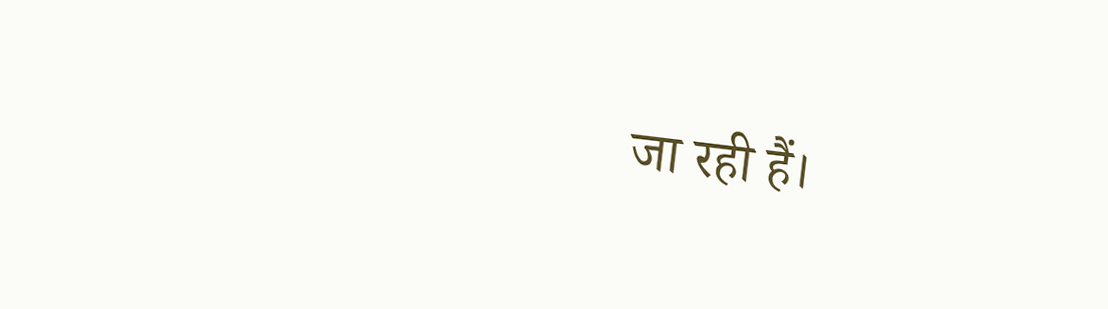जा रही हैं।